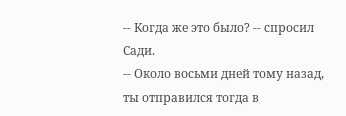-- Когда же это было? -- спросил Сади.
-- Около восьми дней тому назад, ты отправился тогда в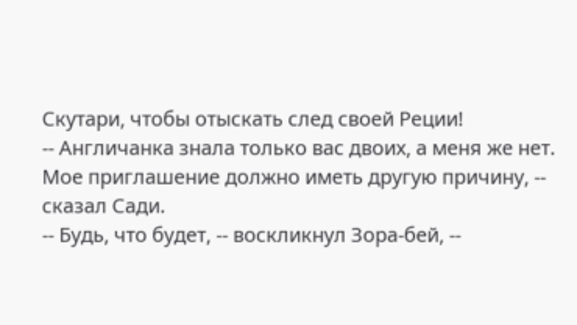Скутари, чтобы отыскать след своей Реции!
-- Англичанка знала только вас двоих, а меня же нет. Мое приглашение должно иметь другую причину, -- сказал Сади.
-- Будь, что будет, -- воскликнул Зора-бей, --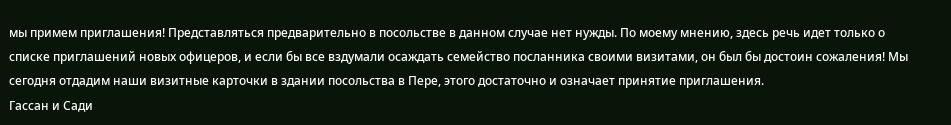мы примем приглашения! Представляться предварительно в посольстве в данном случае нет нужды. По моему мнению, здесь речь идет только о списке приглашений новых офицеров, и если бы все вздумали осаждать семейство посланника своими визитами, он был бы достоин сожаления! Мы сегодня отдадим наши визитные карточки в здании посольства в Пере, этого достаточно и означает принятие приглашения.
Гассан и Сади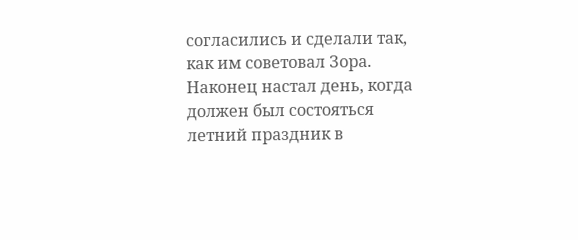согласились и сделали так, как им советовал Зора.
Наконец настал день, когда должен был состояться летний праздник в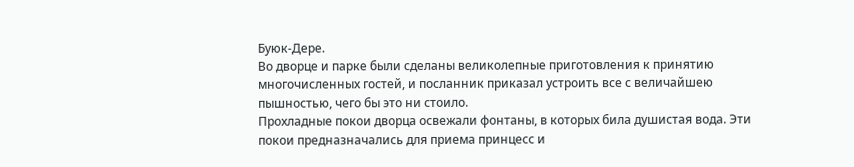Буюк-Дере.
Во дворце и парке были сделаны великолепные приготовления к принятию многочисленных гостей, и посланник приказал устроить все с величайшею пышностью, чего бы это ни стоило.
Прохладные покои дворца освежали фонтаны, в которых била душистая вода. Эти покои предназначались для приема принцесс и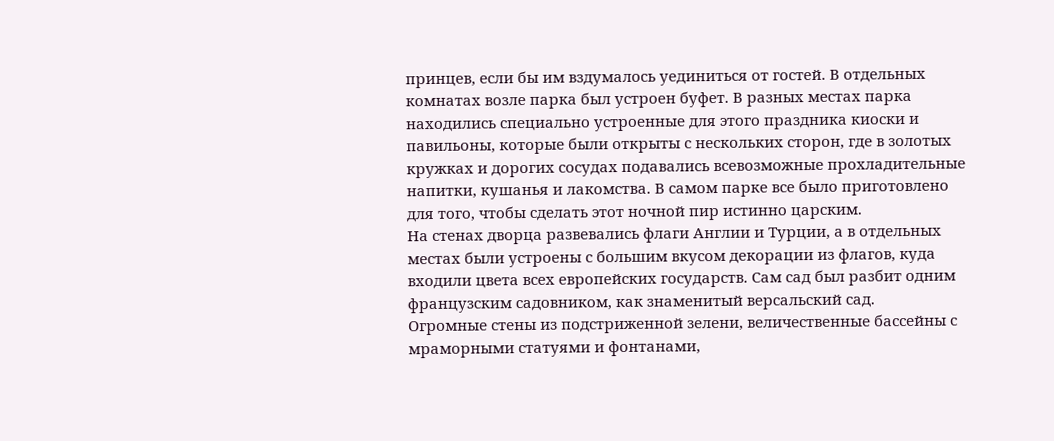принцев, если бы им вздумалось уединиться от гостей. В отдельных комнатах возле парка был устроен буфет. В разных местах парка находились специально устроенные для этого праздника киоски и павильоны, которые были открыты с нескольких сторон, где в золотых кружках и дорогих сосудах подавались всевозможные прохладительные напитки, кушанья и лакомства. В самом парке все было приготовлено для того, чтобы сделать этот ночной пир истинно царским.
На стенах дворца развевались флаги Англии и Турции, а в отдельных местах были устроены с большим вкусом декорации из флагов, куда входили цвета всех европейских государств. Сам сад был разбит одним французским садовником, как знаменитый версальский сад.
Огромные стены из подстриженной зелени, величественные бассейны с мраморными статуями и фонтанами,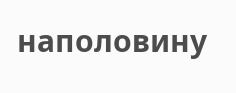наполовину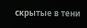скрытые в тени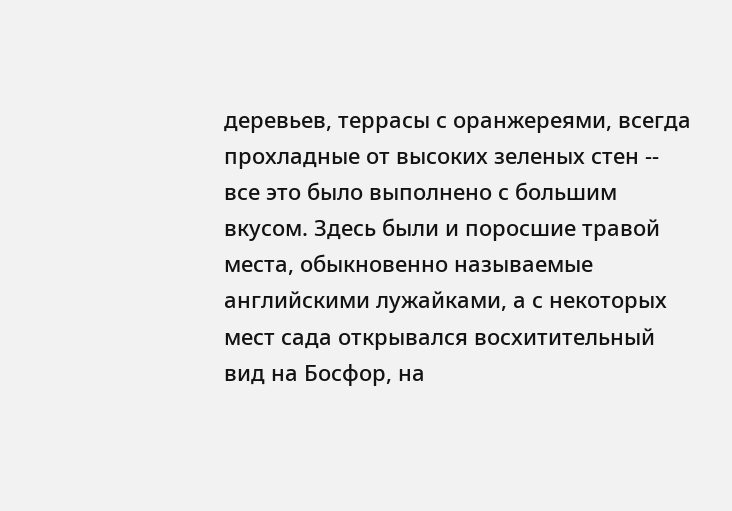деревьев, террасы с оранжереями, всегда прохладные от высоких зеленых стен -- все это было выполнено с большим вкусом. Здесь были и поросшие травой места, обыкновенно называемые английскими лужайками, а с некоторых мест сада открывался восхитительный вид на Босфор, на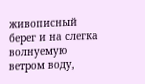живописный берег и на слегка волнуемую ветром воду,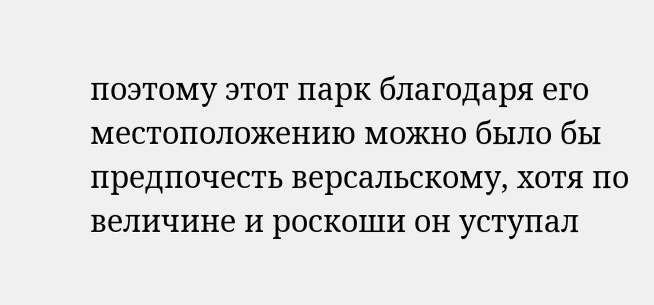поэтому этот парк благодаря его местоположению можно было бы предпочесть версальскому, хотя по величине и роскоши он уступал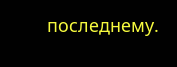последнему.